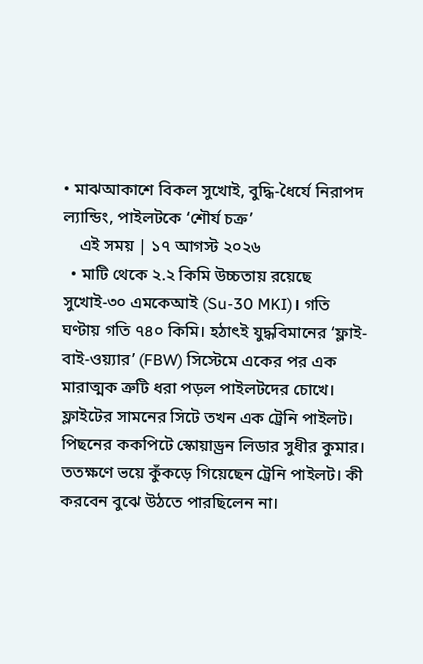• মাঝআকাশে বিকল সুখোই, বুদ্ধি-ধৈর্যে নিরাপদ ল্যান্ডিং, পাইলটকে ‘শৌর্য চক্র’
    এই সময় | ১৭ আগস্ট ২০২৬
  • মাটি থেকে ২.২ কিমি উচ্চতায় রয়েছে সুখোই-৩০ এমকেআই (Su-30 MKI)। গতি ঘণ্টায় গতি ৭৪০ কিমি। হঠাৎই যুদ্ধবিমানের ‘ফ্লাই-বাই-ওয়্যার’ (FBW) সিস্টেমে একের পর এক মারাত্মক ত্রুটি ধরা পড়ল পাইলটদের চোখে। ফ্লাইটের সামনের সিটে তখন এক ট্রেনি পাইলট। পিছনের ককপিটে স্কোয়াড্রন লিডার সুধীর কুমার। ততক্ষণে ভয়ে কুঁকড়ে গিয়েছেন ট্রেনি পাইলট। কী করবেন বুঝে উঠতে পারছিলেন না।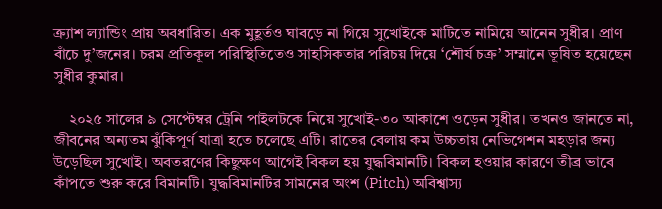ক্র্যাশ ল্যান্ডিং প্রায় অবধারিত। এক মুহূর্তও ঘাবড়ে না গিয়ে সুখোইকে মাটিতে নামিয়ে আনেন সুধীর। প্রাণ বাঁচে দু’জনের। চরম প্রতিকূল পরিস্থিতিতেও সাহসিকতার পরিচয় দিয়ে ‘শৌর্য চক্র’ সম্মানে ভূষিত হয়েছেন সুধীর কুমার।

    ২০২৫ সালের ৯ সেপ্টেম্বর ট্রেনি পাইলটকে নিয়ে সুখোই-৩০ আকাশে ওড়েন সুধীর। তখনও জানতে না, জীবনের অন্যতম ঝুঁকিপূর্ণ যাত্রা হতে চলেছে এটি। রাতের বেলায় কম উচ্চতায় নেভিগেশন মহড়ার জন্য উড়েছিল সুখোই। অবতরণের কিছুক্ষণ আগেই বিকল হয় যুদ্ধবিমানটি। বিকল হওয়ার কারণে তীব্র ভাবে কাঁপতে শুরু করে বিমানটি। যুদ্ধবিমানটির সামনের অংশ (Pitch) অবিশ্বাস্য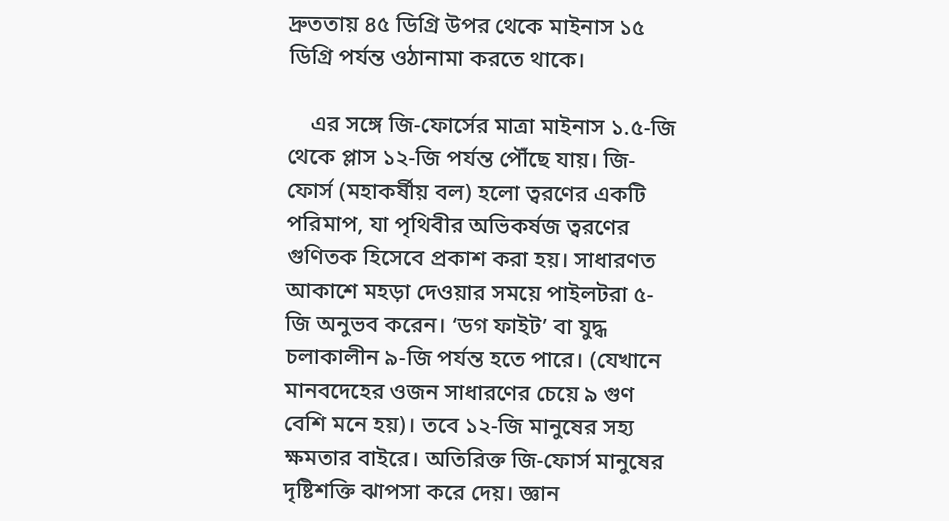দ্রুততায় ৪৫ ডিগ্রি উপর থেকে মাইনাস ১৫ ডিগ্রি পর্যন্ত ওঠানামা করতে থাকে।

    এর সঙ্গে জি-ফোর্সের মাত্রা মাইনাস ১.৫-জি থেকে প্লাস ১২-জি পর্যন্ত পৌঁছে যায়। জি-ফোর্স (মহাকর্ষীয় বল) হলো ত্বরণের একটি পরিমাপ, যা পৃথিবীর অভিকর্ষজ ত্বরণের গুণিতক হিসেবে প্রকাশ করা হয়। সাধারণত আকাশে মহড়া দেওয়ার সময়ে পাইলটরা ৫-জি অনুভব করেন। ‘ডগ ফাইট’ বা যুদ্ধ চলাকালীন ৯-জি পর্যন্ত হতে পারে। (যেখানে মানবদেহের ওজন সাধারণের চেয়ে ৯ গুণ বেশি মনে হয়)। তবে ১২-জি মানুষের সহ্য ক্ষমতার বাইরে। অতিরিক্ত জি-ফোর্স মানুষের দৃষ্টিশক্তি ঝাপসা করে দেয়। জ্ঞান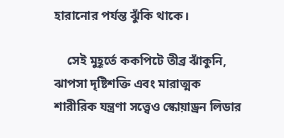হারানোর পর্যন্ত ঝুঁকি থাকে।

    সেই মুহূর্তে ককপিটে তীব্র ঝাঁকুনি, ঝাপসা দৃষ্টিশক্তি এবং মারাত্মক শারীরিক যন্ত্রণা সত্ত্বেও স্কোয়াড্রন লিডার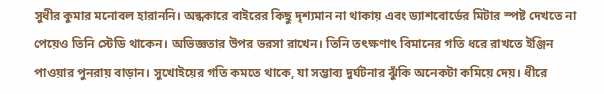সুধীর কুমার মনোবল হারাননি। অন্ধকারে বাইরের কিছু দৃশ্যমান না থাকায় এবং ড্যাশবোর্ডের মিটার স্পষ্ট দেখতে না পেয়েও তিনি স্টেডি থাকেন। অভিজ্ঞতার উপর ভরসা রাখেন। তিনি তৎক্ষণাৎ বিমানের গতি ধরে রাখতে ইঞ্জিন পাওয়ার পুনরায় বাড়ান। সুখোইয়ের গতি কমতে থাকে, যা সম্ভাব্য দুর্ঘটনার ঝুঁকি অনেকটা কমিয়ে দেয়। ধীরে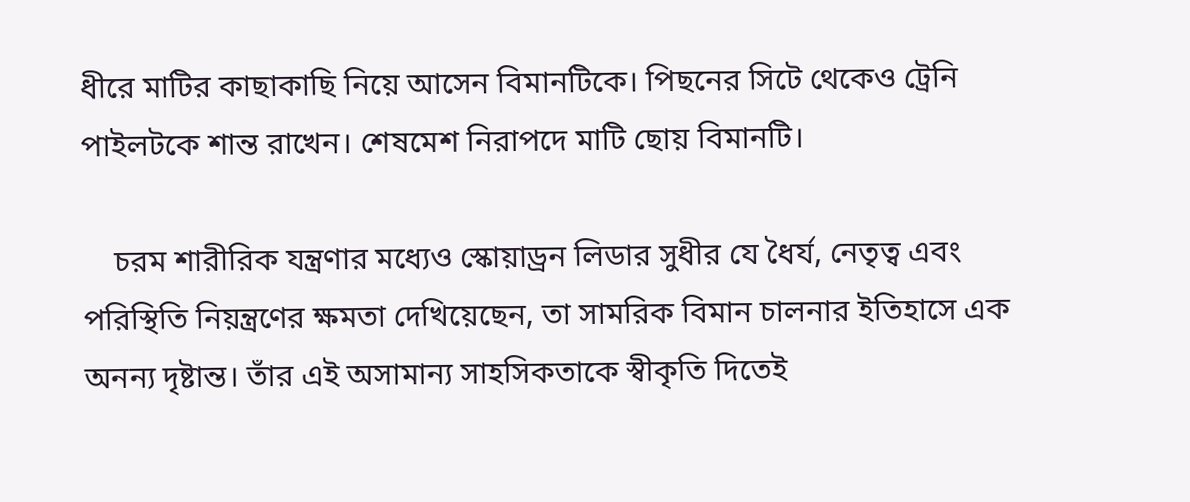ধীরে মাটির কাছাকাছি নিয়ে আসেন বিমানটিকে। পিছনের সিটে থেকেও ট্রেনি পাইলটকে শান্ত রাখেন। শেষমেশ নিরাপদে মাটি ছোয় বিমানটি।

    চরম শারীরিক যন্ত্রণার মধ্যেও স্কোয়াড্রন লিডার সুধীর যে ধৈর্য, নেতৃত্ব এবং পরিস্থিতি নিয়ন্ত্রণের ক্ষমতা দেখিয়েছেন, তা সামরিক বিমান চালনার ইতিহাসে এক অনন্য দৃষ্টান্ত। তাঁর এই অসামান্য সাহসিকতাকে স্বীকৃতি দিতেই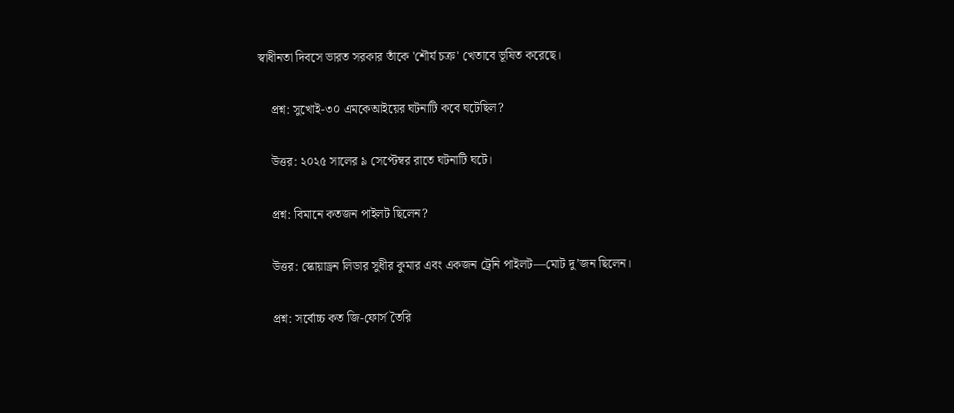স্বাধীনতা দিবসে ভারত সরকার তাঁকে 'শৌর্য চক্র' খেতাবে ভূষিত করেছে।

    প্রশ্ন: সুখোই-৩০ এমকেআইয়ের ঘটনাটি কবে ঘটেছিল?

    উত্তর: ২০২৫ সালের ৯ সেপ্টেম্বর রাতে ঘটনাটি ঘটে।

    প্রশ্ন: বিমানে কতজন পাইলট ছিলেন?

    উত্তর: স্কোয়াড্রন লিডার সুধীর কুমার এবং একজন ট্রেনি পাইলট—মোট দু’জন ছিলেন।

    প্রশ্ন: সর্বোচ্চ কত জি-ফোর্স তৈরি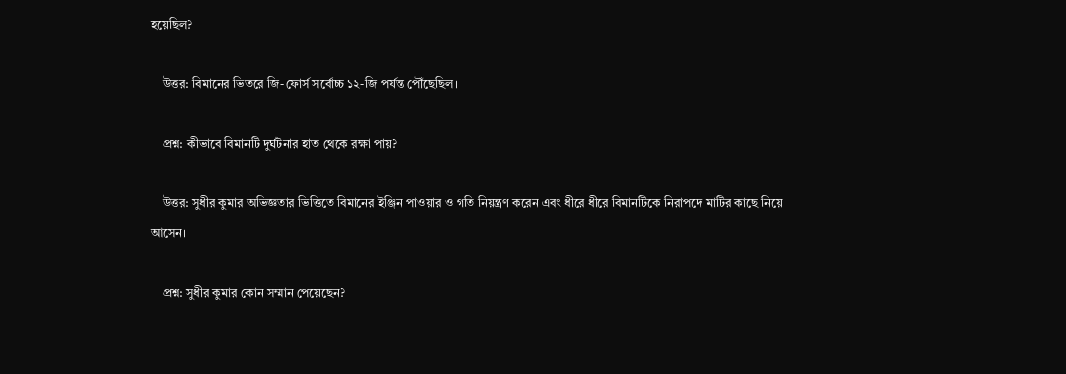হয়েছিল?

    উত্তর: বিমানের ভিতরে জি-ফোর্স সর্বোচ্চ ১২-জি পর্যন্ত পৌঁছেছিল।

    প্রশ্ন: কীভাবে বিমানটি দুর্ঘটনার হাত থেকে রক্ষা পায়?

    উত্তর: সুধীর কুমার অভিজ্ঞতার ভিত্তিতে বিমানের ইঞ্জিন পাওয়ার ও গতি নিয়ন্ত্রণ করেন এবং ধীরে ধীরে বিমানটিকে নিরাপদে মাটির কাছে নিয়ে আসেন।

    প্রশ্ন: সুধীর কুমার কোন সম্মান পেয়েছেন?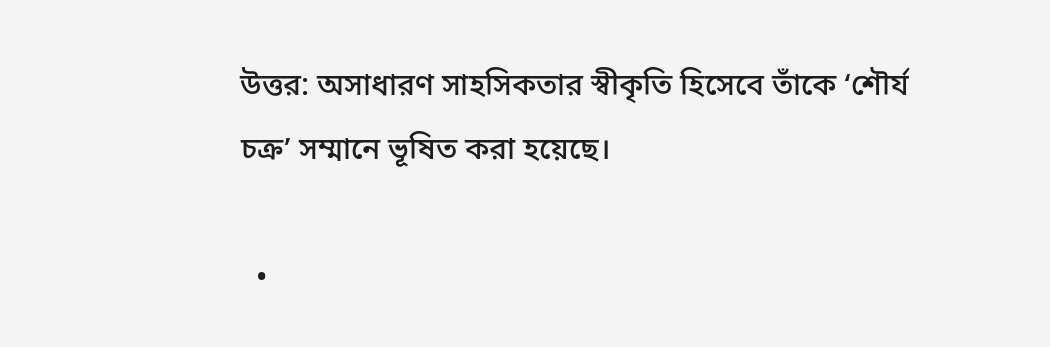উত্তর: অসাধারণ সাহসিকতার স্বীকৃতি হিসেবে তাঁকে ‘শৌর্য চক্র’ সম্মানে ভূষিত করা হয়েছে।

  •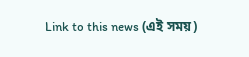Link to this news (এই সময়)